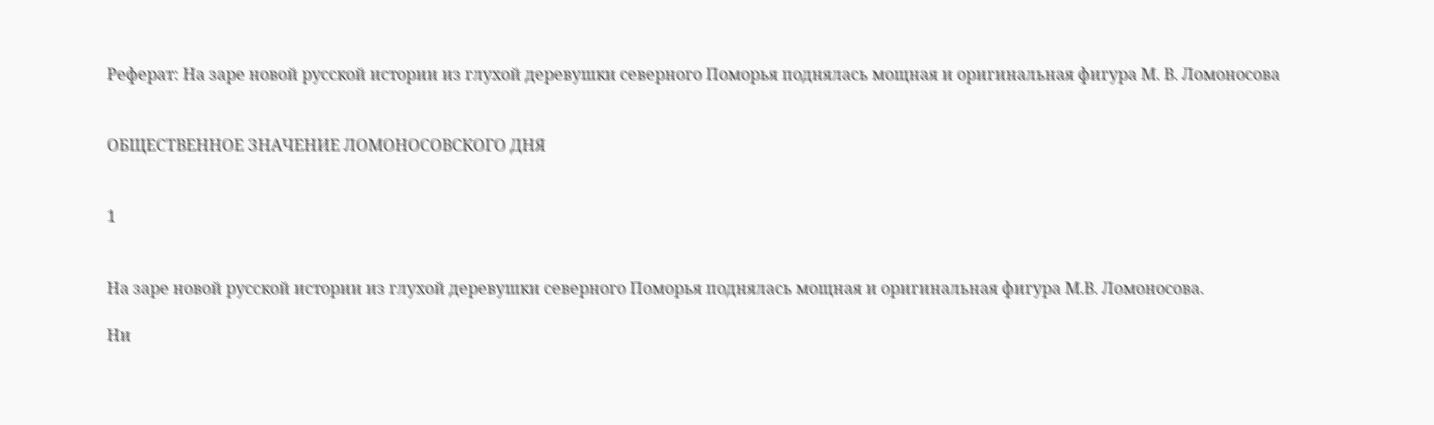Реферат: На заре новой русской истории из глухой деревушки северного Поморья поднялась мощная и оригинальная фигура М. В. Ломоносова


ОБЩЕСТВЕННОЕ ЗНАЧЕНИЕ ЛОМОНОСОВСКОГО ДНЯ


1


На заре новой русской истории из глухой деревушки северного Поморья поднялась мощная и оригинальная фигура М.В. Ломоносова.

Ни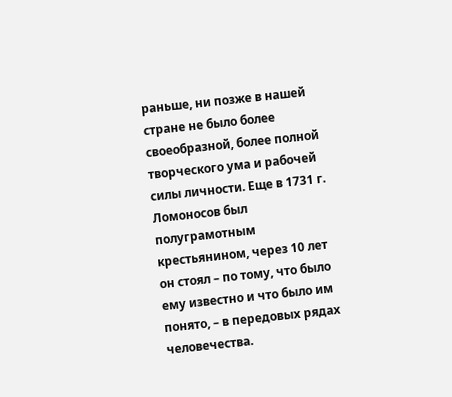раньше, ни позже в нашей стране не было более своеобразной, более полной творческого ума и рабочей силы личности. Еще в 1731 г. Ломоносов был полуграмотным крестьянином, через 10 лет он стоял – по тому, что было ему известно и что было им понято, – в передовых рядах человечества.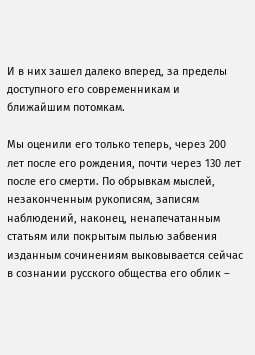И в них зашел далеко вперед, за пределы доступного его современникам и ближайшим потомкам.

Мы оценили его только теперь, через 200 лет после его рождения, почти через 130 лет после его смерти. По обрывкам мыслей, незаконченным рукописям, записям наблюдений, наконец, ненапечатанным статьям или покрытым пылью забвения изданным сочинениям выковывается сейчас в сознании русского общества его облик –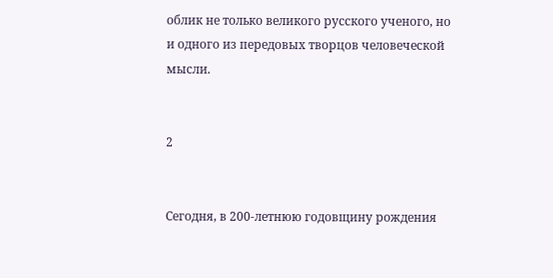облик не только великого русского ученого, но и одного из передовых творцов человеческой мысли.


2


Сегодня, в 200-летнюю годовщину рождения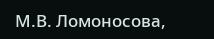М.В. Ломоносова,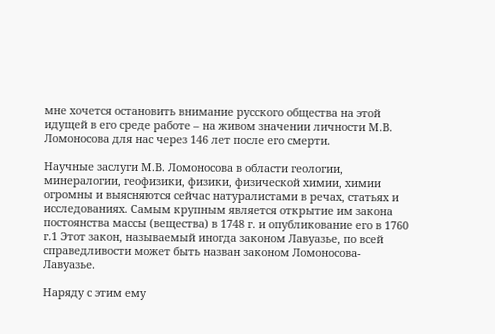мне хочется остановить внимание русского общества на этой идущей в его среде работе – на живом значении личности М.В. Ломоносова для нас через 146 лет после его смерти.

Научные заслуги М.В. Ломоносова в области геологии, минералогии, геофизики, физики, физической химии, химии огромны и выясняются сейчас натуралистами в речах, статьях и исследованиях. Самым крупным является открытие им закона постоянства массы (вещества) в 1748 г. и опубликование его в 1760 г.1 Этот закон, называемый иногда законом Лавуазье, по всей справедливости может быть назван законом Ломоносова-Лавуазье.

Наряду с этим ему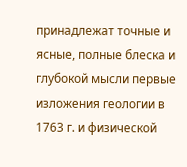принадлежат точные и ясные, полные блеска и глубокой мысли первые изложения геологии в 1763 г. и физической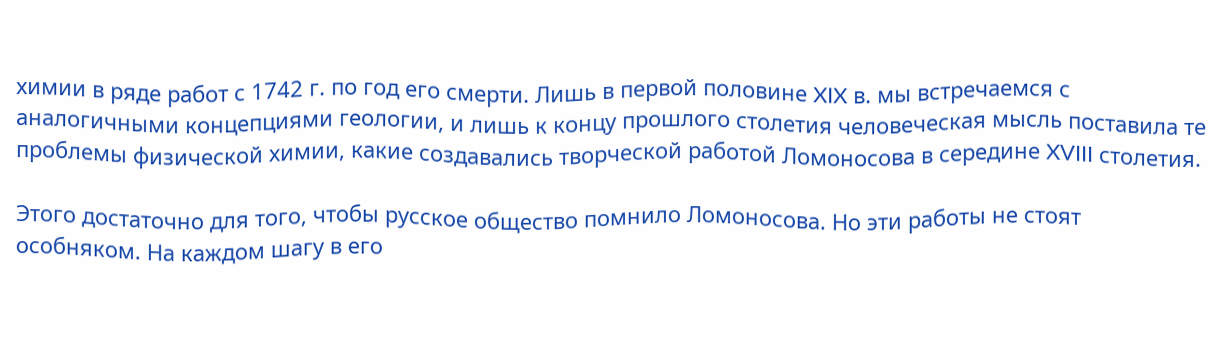химии в ряде работ с 1742 г. по год его смерти. Лишь в первой половине XIX в. мы встречаемся с аналогичными концепциями геологии, и лишь к концу прошлого столетия человеческая мысль поставила те проблемы физической химии, какие создавались творческой работой Ломоносова в середине XVIII столетия.

Этого достаточно для того, чтобы русское общество помнило Ломоносова. Но эти работы не стоят особняком. На каждом шагу в его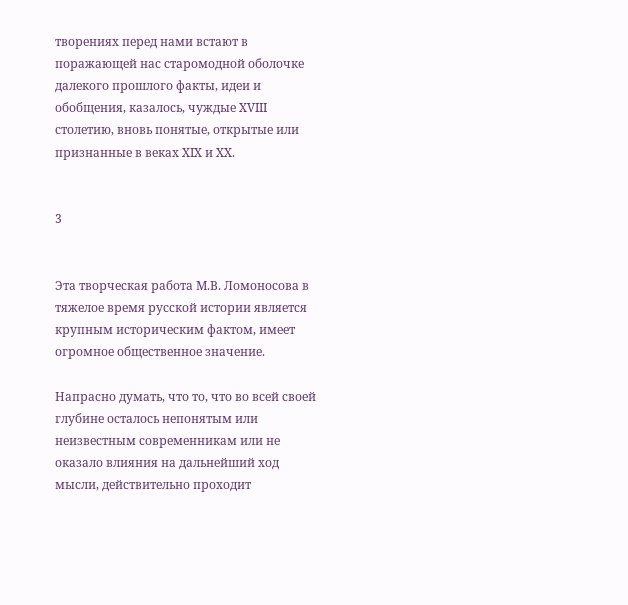творениях перед нами встают в поражающей нас старомодной оболочке далекого прошлого факты, идеи и обобщения, казалось, чуждые XVIII столетию, вновь понятые, открытые или признанные в веках XIX и XX.


3


Эта творческая работа М.В. Ломоносова в тяжелое время русской истории является крупным историческим фактом, имеет огромное общественное значение.

Напрасно думать, что то, что во всей своей глубине осталось непонятым или неизвестным современникам или не оказало влияния на дальнейший ход мысли, действительно проходит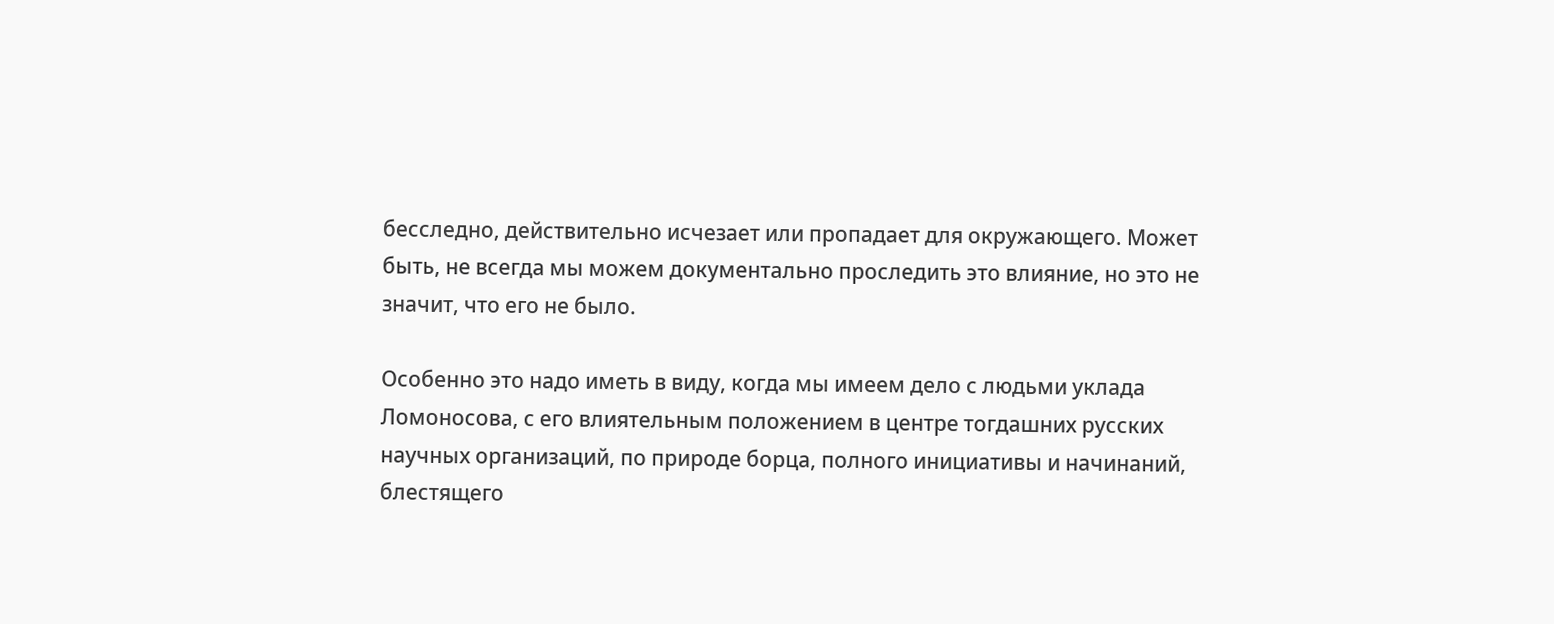бесследно, действительно исчезает или пропадает для окружающего. Может быть, не всегда мы можем документально проследить это влияние, но это не значит, что его не было.

Особенно это надо иметь в виду, когда мы имеем дело с людьми уклада Ломоносова, с его влиятельным положением в центре тогдашних русских научных организаций, по природе борца, полного инициативы и начинаний, блестящего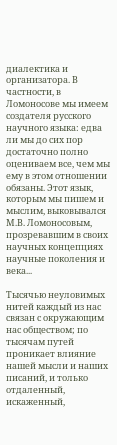диалектика и организатора. В частности, в Ломоносове мы имеем создателя русского научного языка: едва ли мы до сих пор достаточно полно оцениваем все, чем мы ему в этом отношении обязаны. Этот язык, которым мы пишем и мыслим, выковывался М.В. Ломоносовым, прозревавшим в своих научных концепциях научные поколения и века...

Тысячью неуловимых нитей каждый из нас связан с окружающим нас обществом; по тысячам путей проникает влияние нашей мысли и наших писаний, и только отдаленный, искаженный,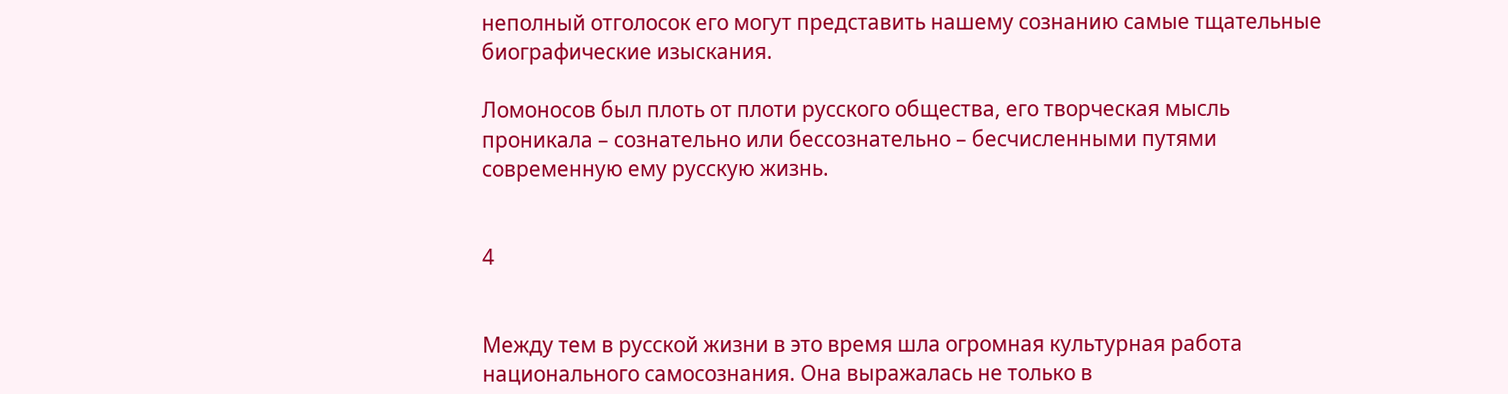неполный отголосок его могут представить нашему сознанию самые тщательные биографические изыскания.

Ломоносов был плоть от плоти русского общества, его творческая мысль проникала – сознательно или бессознательно – бесчисленными путями современную ему русскую жизнь.


4


Между тем в русской жизни в это время шла огромная культурная работа национального самосознания. Она выражалась не только в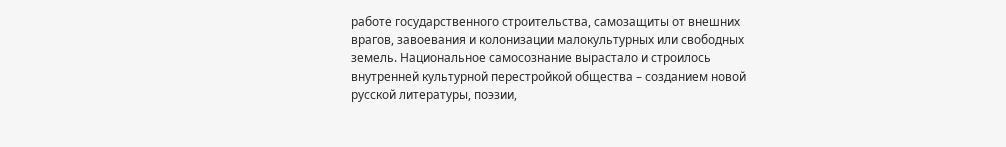работе государственного строительства, самозащиты от внешних врагов, завоевания и колонизации малокультурных или свободных земель. Национальное самосознание вырастало и строилось внутренней культурной перестройкой общества – созданием новой русской литературы, поэзии,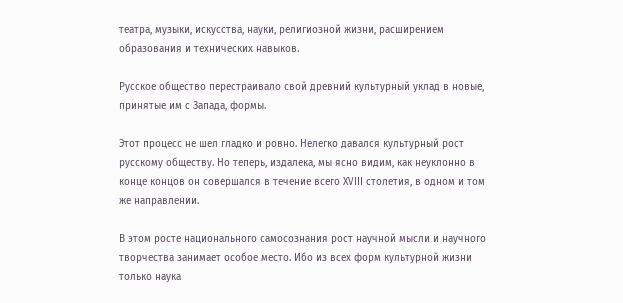театра, музыки, искусства, науки, религиозной жизни, расширением образования и технических навыков.

Русское общество перестраивало свой древний культурный уклад в новые, принятые им с Запада, формы.

Этот процесс не шел гладко и ровно. Нелегко давался культурный рост русскому обществу. Но теперь, издалека, мы ясно видим, как неуклонно в конце концов он совершался в течение всего XVІII столетия, в одном и том же направлении.

В этом росте национального самосознания рост научной мысли и научного творчества занимает особое место. Ибо из всех форм культурной жизни только наука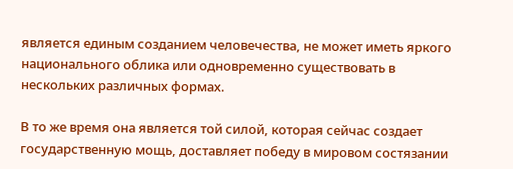является единым созданием человечества, не может иметь яркого национального облика или одновременно существовать в нескольких различных формах.

В то же время она является той силой, которая сейчас создает государственную мощь, доставляет победу в мировом состязании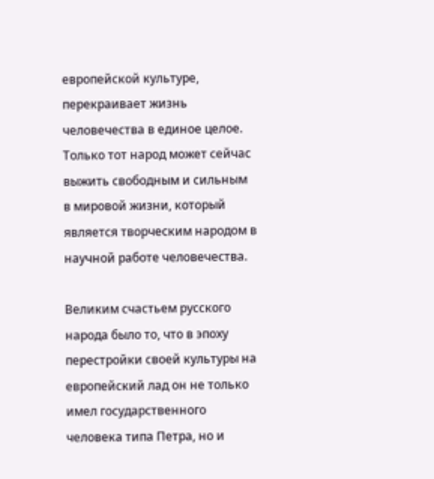европейской культуре, перекраивает жизнь человечества в единое целое. Только тот народ может сейчас выжить свободным и сильным в мировой жизни, который является творческим народом в научной работе человечества.

Великим счастьем русского народа было то, что в эпоху перестройки своей культуры на европейский лад он не только имел государственного человека типа Петра, но и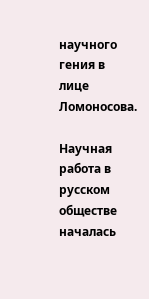научного гения в лице Ломоносова.

Научная работа в русском обществе началась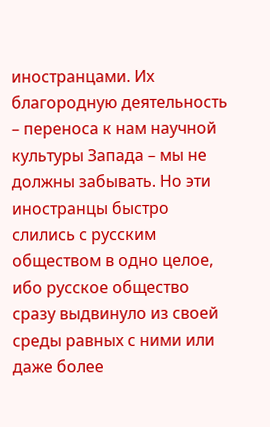иностранцами. Их благородную деятельность – переноса к нам научной культуры Запада – мы не должны забывать. Но эти иностранцы быстро слились с русским обществом в одно целое, ибо русское общество сразу выдвинуло из своей среды равных с ними или даже более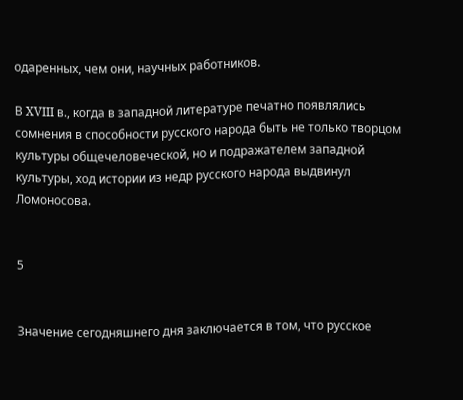одаренных, чем они, научных работников.

В XVIII в., когда в западной литературе печатно появлялись сомнения в способности русского народа быть не только творцом культуры общечеловеческой, но и подражателем западной культуры, ход истории из недр русского народа выдвинул Ломоносова.


5


Значение сегодняшнего дня заключается в том, что русское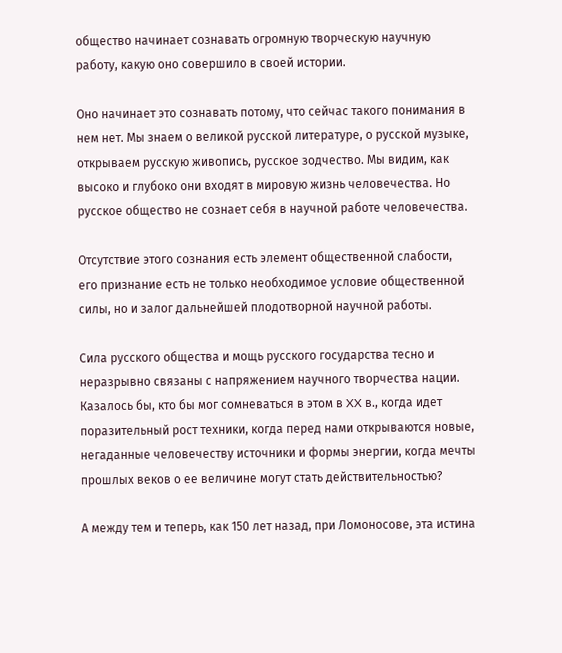общество начинает сознавать огромную творческую научную работу, какую оно совершило в своей истории.

Оно начинает это сознавать потому, что сейчас такого понимания в нем нет. Мы знаем о великой русской литературе, о русской музыке, открываем русскую живопись, русское зодчество. Мы видим, как высоко и глубоко они входят в мировую жизнь человечества. Но русское общество не сознает себя в научной работе человечества.

Отсутствие этого сознания есть элемент общественной слабости, его признание есть не только необходимое условие общественной силы, но и залог дальнейшей плодотворной научной работы.

Сила русского общества и мощь русского государства тесно и неразрывно связаны с напряжением научного творчества нации. Казалось бы, кто бы мог сомневаться в этом в XX в., когда идет поразительный рост техники, когда перед нами открываются новые, негаданные человечеству источники и формы энергии, когда мечты прошлых веков о ее величине могут стать действительностью?

А между тем и теперь, как 150 лет назад, при Ломоносове, эта истина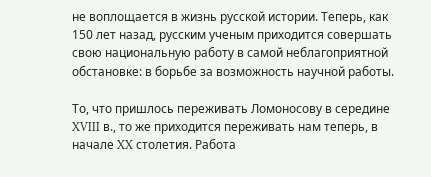не воплощается в жизнь русской истории. Теперь, как 150 лет назад, русским ученым приходится совершать свою национальную работу в самой неблагоприятной обстановке: в борьбе за возможность научной работы.

То, что пришлось переживать Ломоносову в середине XVIII в., то же приходится переживать нам теперь, в начале XX столетия. Работа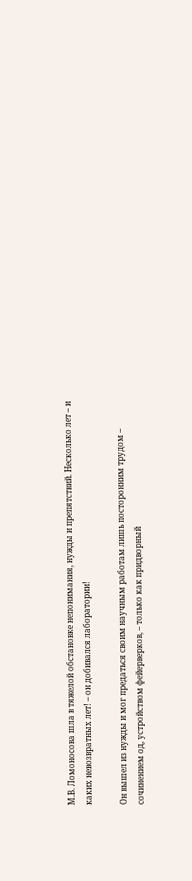М.В. Ломоносова шла в тяжелой обстановке непонимания, нужды и препятствий. Несколько лет – и каких невозвратных лет! – он добивался лаборатории!

Он вышел из нужды и мог предаться своим научным работам лишь посторонним трудом – сочинением од, устройством фейерверков, – только как придворный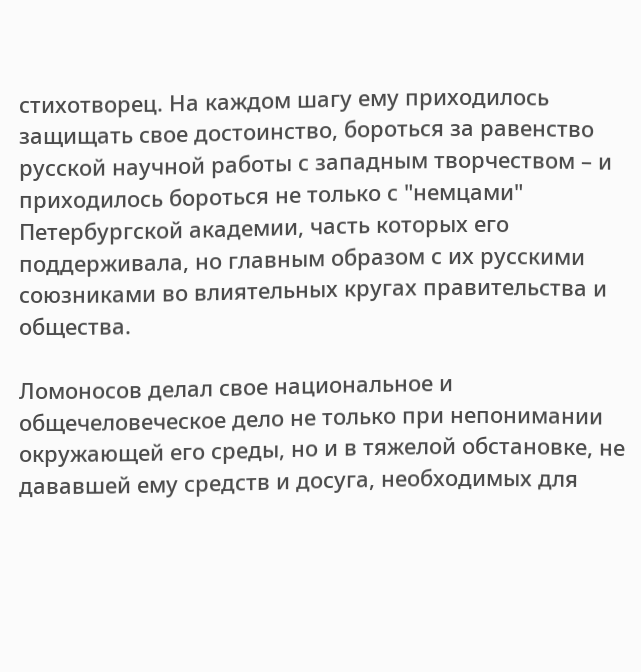стихотворец. На каждом шагу ему приходилось защищать свое достоинство, бороться за равенство русской научной работы с западным творчеством – и приходилось бороться не только с "немцами" Петербургской академии, часть которых его поддерживала, но главным образом с их русскими союзниками во влиятельных кругах правительства и общества.

Ломоносов делал свое национальное и общечеловеческое дело не только при непонимании окружающей его среды, но и в тяжелой обстановке, не дававшей ему средств и досуга, необходимых для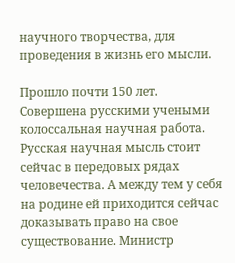научного творчества, для проведения в жизнь его мысли.

Прошло почти 150 лет. Совершена русскими учеными колоссальная научная работа. Русская научная мысль стоит сейчас в передовых рядах человечества. А между тем у себя на родине ей приходится сейчас доказывать право на свое существование. Министр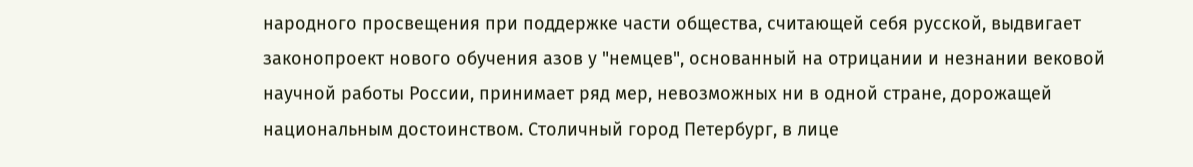народного просвещения при поддержке части общества, считающей себя русской, выдвигает законопроект нового обучения азов у "немцев", основанный на отрицании и незнании вековой научной работы России, принимает ряд мер, невозможных ни в одной стране, дорожащей национальным достоинством. Столичный город Петербург, в лице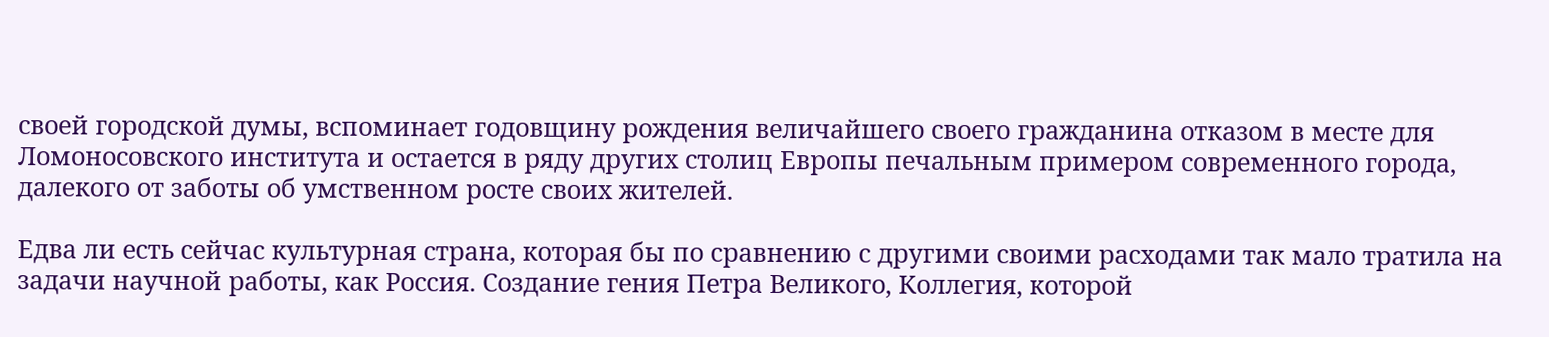своей городской думы, вспоминает годовщину рождения величайшего своего гражданина отказом в месте для Ломоносовского института и остается в ряду других столиц Европы печальным примером современного города, далекого от заботы об умственном росте своих жителей.

Едва ли есть сейчас культурная страна, которая бы по сравнению с другими своими расходами так мало тратила на задачи научной работы, как Россия. Создание гения Петра Великого, Коллегия, которой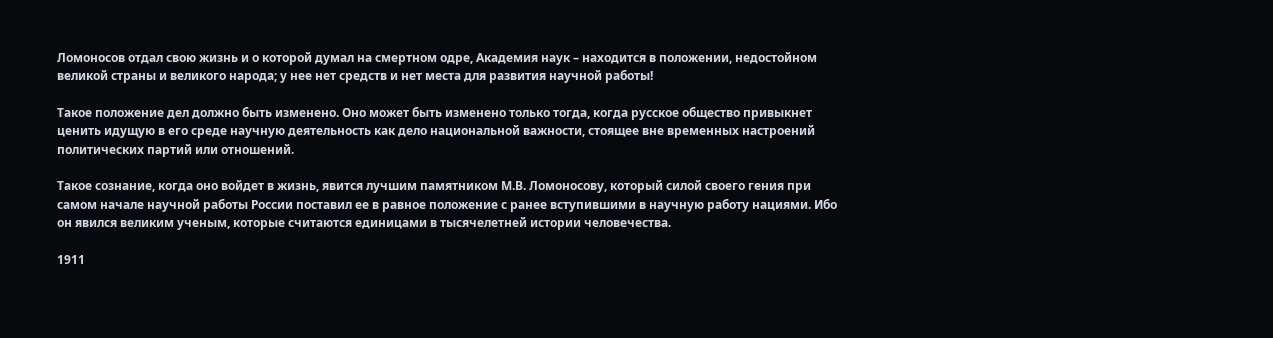Ломоносов отдал свою жизнь и о которой думал на смертном одре, Академия наук – находится в положении, недостойном великой страны и великого народа; у нее нет средств и нет места для развития научной работы!

Такое положение дел должно быть изменено. Оно может быть изменено только тогда, когда русское общество привыкнет ценить идущую в его среде научную деятельность как дело национальной важности, стоящее вне временных настроений политических партий или отношений.

Такое сознание, когда оно войдет в жизнь, явится лучшим памятником М.В. Ломоносову, который силой своего гения при самом начале научной работы России поставил ее в равное положение с ранее вступившими в научную работу нациями. Ибо он явился великим ученым, которые считаются единицами в тысячелетней истории человечества.

1911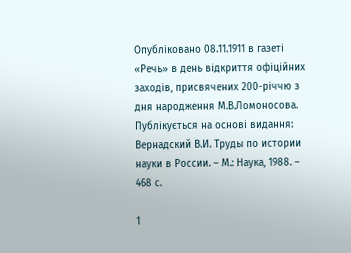Опубліковано 08.11.1911 в газеті «Речь» в день відкриття офіційних заходів, присвячених 200-річчю з дня народження М.В.Ломоносова. Публікується на основі видання: Вернадский В.И. Труды по истории науки в России. – М.: Наука, 1988. – 468 с.

1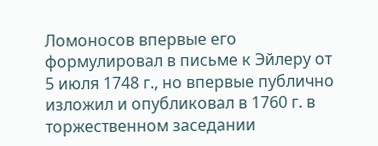Ломоносов впервые его формулировал в письме к Эйлеру от 5 июля 1748 г., но впервые публично изложил и опубликовал в 1760 г. в торжественном заседании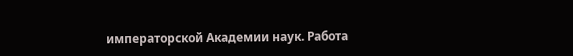императорской Академии наук. Работа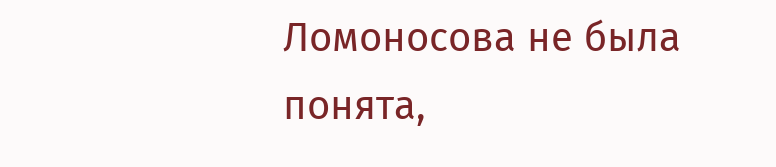Ломоносова не была понята,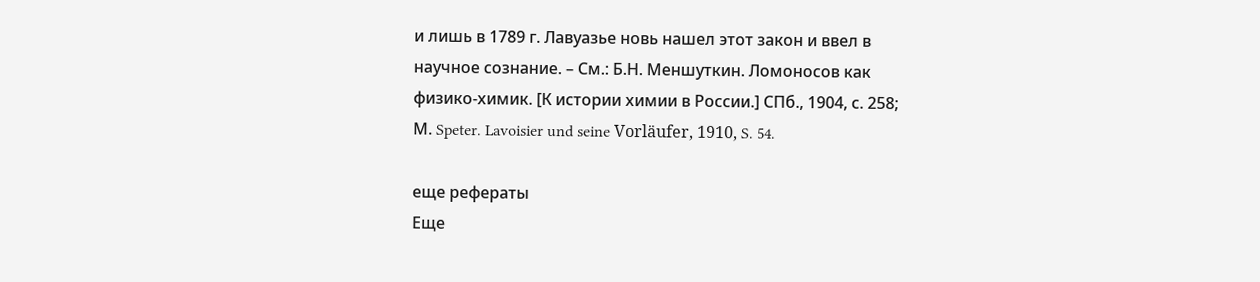и лишь в 1789 г. Лавуазье новь нашел этот закон и ввел в научное сознание. – См.: Б.Н. Меншуткин. Ломоносов как физико-химик. [К истории химии в России.] СПб., 1904, с. 258; М. Speter. Lavoisier und seine Vorläufer, 1910, S. 54.

еще рефераты
Еще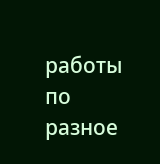работы по разное